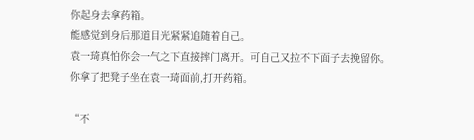你起身去拿药箱。
能感觉到身后那道目光紧紧追随着自己。
袁一琦真怕你会一气之下直接摔门离开。可自己又拉不下面子去挽留你。
你拿了把凳子坐在袁一琦面前,打开药箱。

“不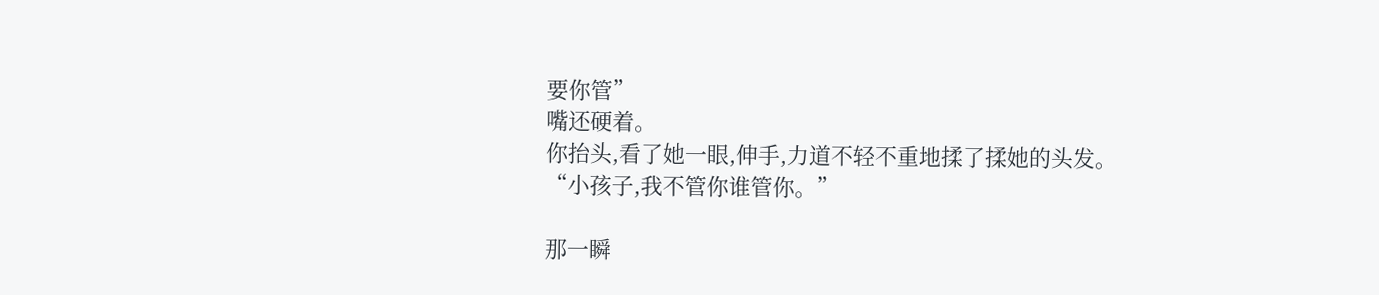要你管”
嘴还硬着。
你抬头,看了她一眼,伸手,力道不轻不重地揉了揉她的头发。
“小孩子,我不管你谁管你。”

那一瞬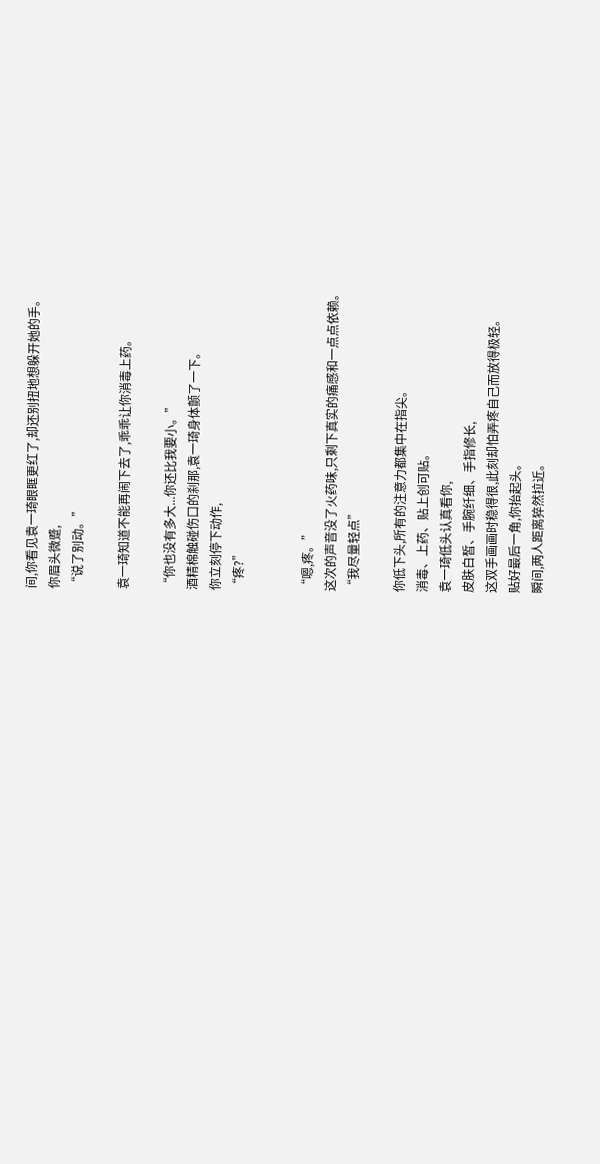间,你看见袁一琦眼眶更红了,却还别扭地想躲开她的手。
你眉头微蹙,
“说了别动。”

袁一琦知道不能再闹下去了,乖乖让你消毒上药。

“你也没有多大...你还比我要小。”
酒精棉触碰伤口的刹那,袁一琦身体颤了一下。
你立刻停下动作,
“疼?”


“嗯,疼。”
这次的声音没了火药味,只剩下真实的痛感和一点点依赖。
“我尽量轻点”

你低下头,所有的注意力都集中在指尖。
消毒、上药、贴上创可贴。
袁一琦低头认真看你,
皮肤白皙、手腕纤细、手指修长,
这双手画画时稳得很,此刻却怕弄疼自己而放得极轻。
贴好最后一角,你抬起头。
瞬间,两人距离猝然拉近。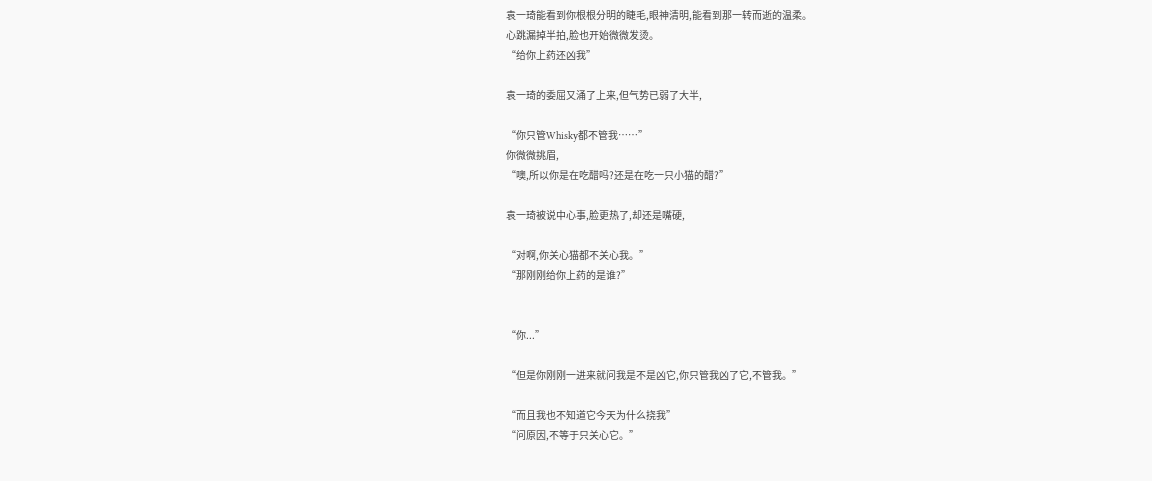袁一琦能看到你根根分明的睫毛,眼神清明,能看到那一转而逝的温柔。
心跳漏掉半拍,脸也开始微微发烫。
“给你上药还凶我”

袁一琦的委屈又涌了上来,但气势已弱了大半,

“你只管Whisky都不管我……”
你微微挑眉,
“噢,所以你是在吃醋吗?还是在吃一只小猫的醋?”

袁一琦被说中心事,脸更热了,却还是嘴硬,

“对啊,你关心猫都不关心我。”
“那刚刚给你上药的是谁?”


“你...”

“但是你刚刚一进来就问我是不是凶它,你只管我凶了它,不管我。”

“而且我也不知道它今天为什么挠我”
“问原因,不等于只关心它。”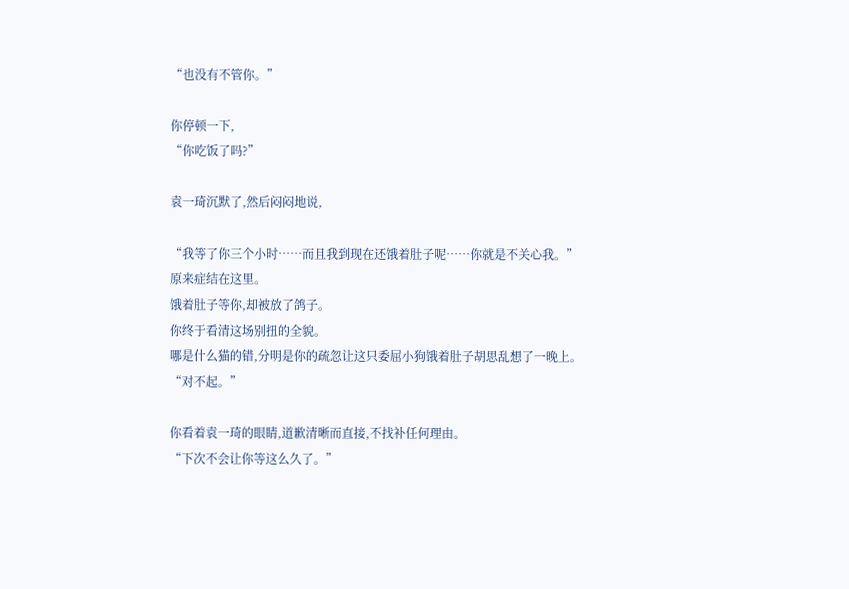“也没有不管你。”

你停顿一下,
“你吃饭了吗?”

袁一琦沉默了,然后闷闷地说,

“我等了你三个小时……而且我到现在还饿着肚子呢……你就是不关心我。”
原来症结在这里。
饿着肚子等你,却被放了鸽子。
你终于看清这场别扭的全貌。
哪是什么猫的错,分明是你的疏忽让这只委屈小狗饿着肚子胡思乱想了一晚上。
“对不起。”

你看着袁一琦的眼睛,道歉清晰而直接,不找补任何理由。
“下次不会让你等这么久了。”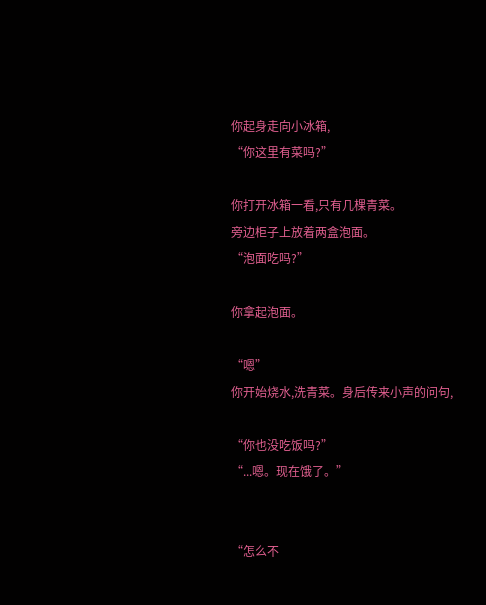你起身走向小冰箱,
“你这里有菜吗?”

你打开冰箱一看,只有几棵青菜。
旁边柜子上放着两盒泡面。
“泡面吃吗?”

你拿起泡面。

“嗯”
你开始烧水,洗青菜。身后传来小声的问句,

“你也没吃饭吗?”
“...嗯。现在饿了。”


“怎么不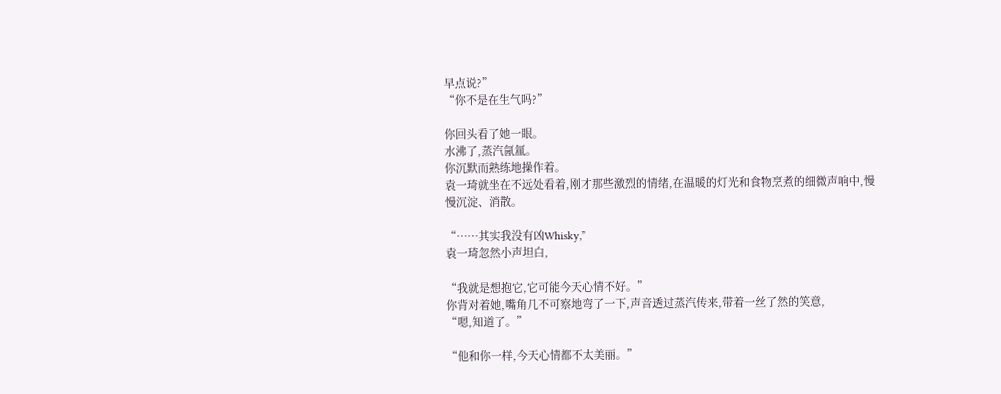早点说?”
“你不是在生气吗?”

你回头看了她一眼。
水沸了,蒸汽氤氲。
你沉默而熟练地操作着。
袁一琦就坐在不远处看着,刚才那些激烈的情绪,在温暖的灯光和食物烹煮的细微声响中,慢慢沉淀、消散。

“……其实我没有凶Whisky,”
袁一琦忽然小声坦白,

“我就是想抱它,它可能今天心情不好。”
你背对着她,嘴角几不可察地弯了一下,声音透过蒸汽传来,带着一丝了然的笑意,
“嗯,知道了。”

“他和你一样,今天心情都不太美丽。”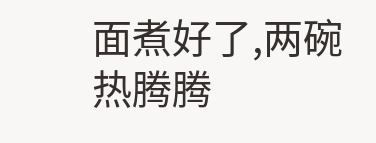面煮好了,两碗热腾腾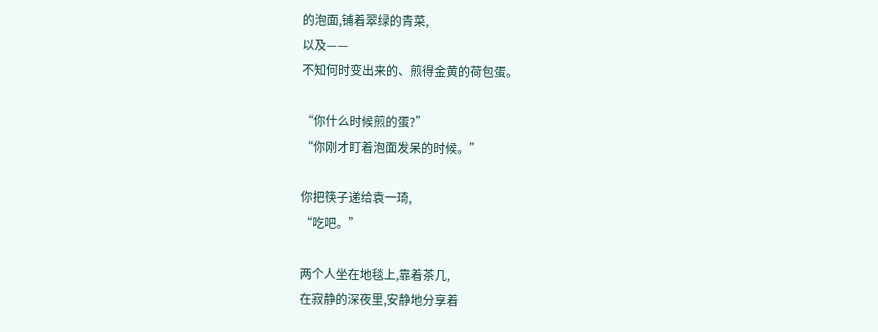的泡面,铺着翠绿的青菜,
以及——
不知何时变出来的、煎得金黄的荷包蛋。

“你什么时候煎的蛋?”
“你刚才盯着泡面发呆的时候。”

你把筷子递给袁一琦,
“吃吧。”

两个人坐在地毯上,靠着茶几,
在寂静的深夜里,安静地分享着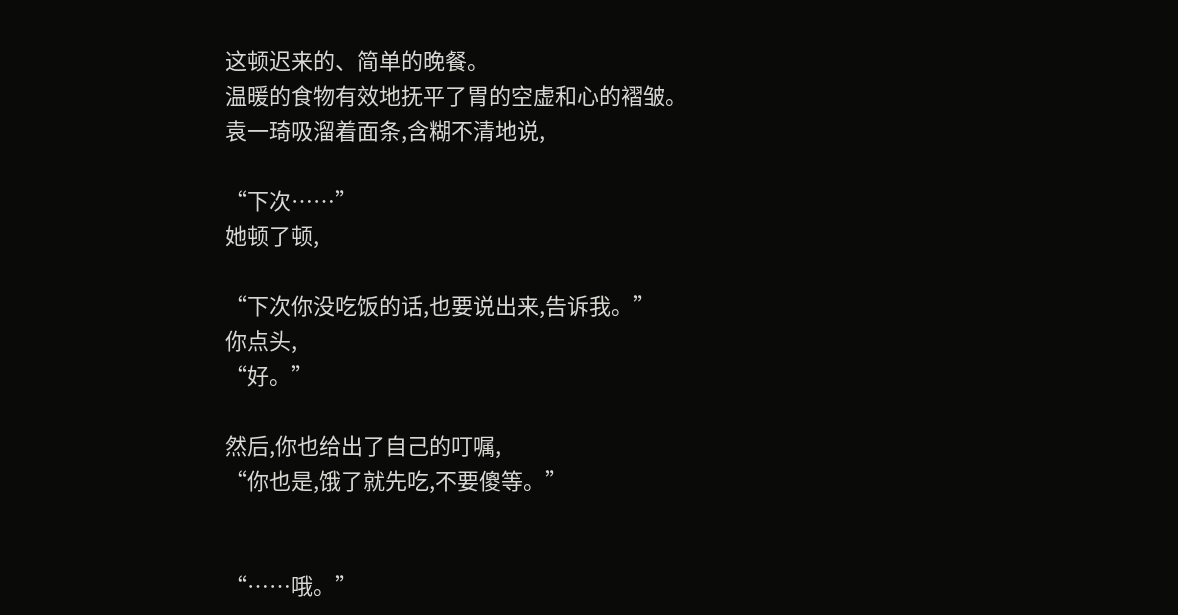这顿迟来的、简单的晚餐。
温暖的食物有效地抚平了胃的空虚和心的褶皱。
袁一琦吸溜着面条,含糊不清地说,

“下次……”
她顿了顿,

“下次你没吃饭的话,也要说出来,告诉我。”
你点头,
“好。”

然后,你也给出了自己的叮嘱,
“你也是,饿了就先吃,不要傻等。”


“……哦。”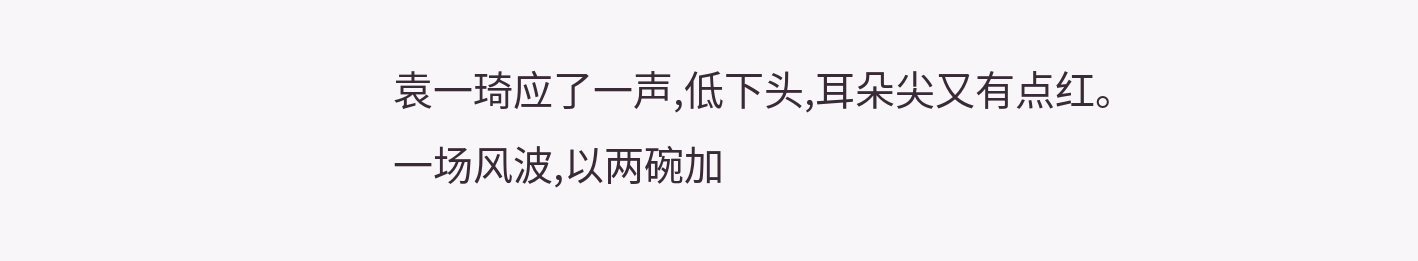袁一琦应了一声,低下头,耳朵尖又有点红。
一场风波,以两碗加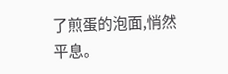了煎蛋的泡面,悄然平息。